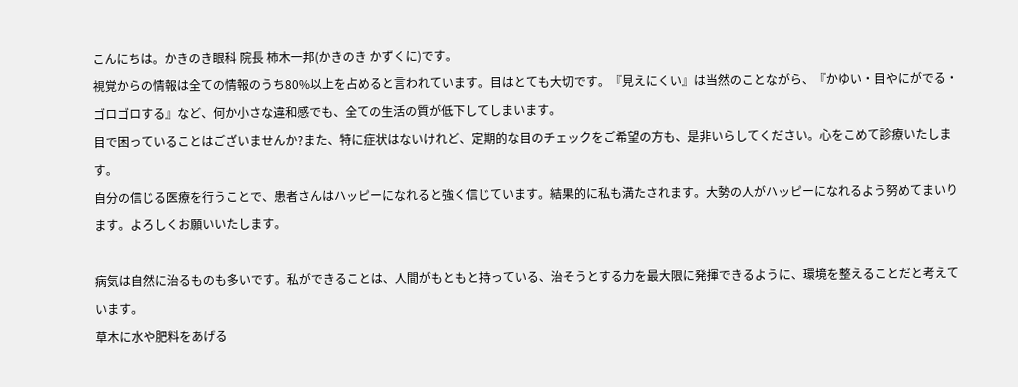こんにちは。かきのき眼科 院長 柿木一邦(かきのき かずくに)です。
視覚からの情報は全ての情報のうち80%以上を占めると言われています。目はとても大切です。『見えにくい』は当然のことながら、『かゆい・目やにがでる・ゴロゴロする』など、何か小さな違和感でも、全ての生活の質が低下してしまいます。
目で困っていることはございませんか?また、特に症状はないけれど、定期的な目のチェックをご希望の方も、是非いらしてください。心をこめて診療いたします。
自分の信じる医療を行うことで、患者さんはハッピーになれると強く信じています。結果的に私も満たされます。大勢の人がハッピーになれるよう努めてまいります。よろしくお願いいたします。

病気は自然に治るものも多いです。私ができることは、人間がもともと持っている、治そうとする力を最大限に発揮できるように、環境を整えることだと考えています。
草木に水や肥料をあげる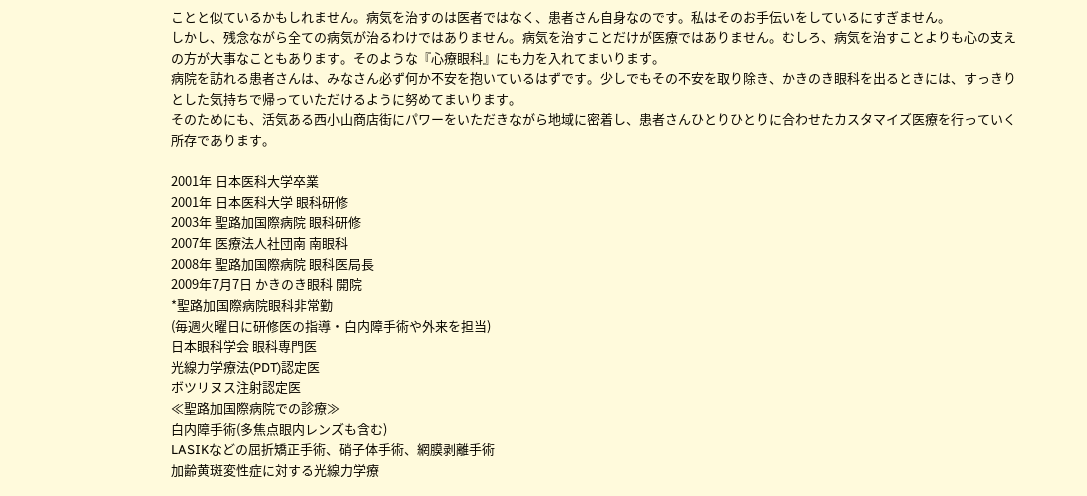ことと似ているかもしれません。病気を治すのは医者ではなく、患者さん自身なのです。私はそのお手伝いをしているにすぎません。
しかし、残念ながら全ての病気が治るわけではありません。病気を治すことだけが医療ではありません。むしろ、病気を治すことよりも心の支えの方が大事なこともあります。そのような『心療眼科』にも力を入れてまいります。
病院を訪れる患者さんは、みなさん必ず何か不安を抱いているはずです。少しでもその不安を取り除き、かきのき眼科を出るときには、すっきりとした気持ちで帰っていただけるように努めてまいります。
そのためにも、活気ある西小山商店街にパワーをいただきながら地域に密着し、患者さんひとりひとりに合わせたカスタマイズ医療を行っていく所存であります。

2001年 日本医科大学卒業
2001年 日本医科大学 眼科研修
2003年 聖路加国際病院 眼科研修
2007年 医療法人社団南 南眼科
2008年 聖路加国際病院 眼科医局長
2009年7月7日 かきのき眼科 開院
*聖路加国際病院眼科非常勤
(毎週火曜日に研修医の指導・白内障手術や外来を担当)
日本眼科学会 眼科専門医
光線力学療法(PDT)認定医
ボツリヌス注射認定医
≪聖路加国際病院での診療≫
白内障手術(多焦点眼内レンズも含む)
LASIKなどの屈折矯正手術、硝子体手術、網膜剥離手術
加齢黄斑変性症に対する光線力学療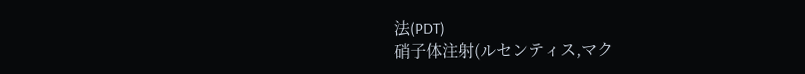法(PDT)
硝子体注射(ルセンティス,マク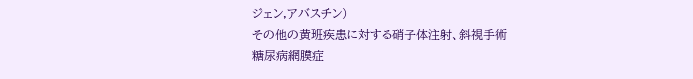ジェン,アバスチン)
その他の黄班疾患に対する硝子体注射、斜視手術
糖尿病網膜症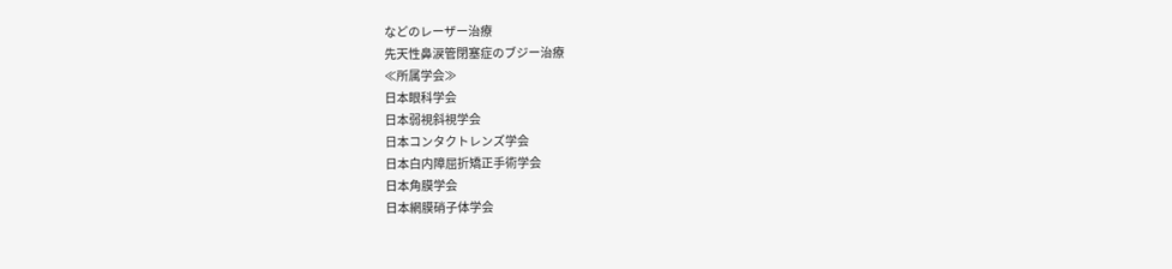などのレーザー治療
先天性鼻涙管閉塞症のブジー治療
≪所属学会≫
日本眼科学会
日本弱視斜視学会
日本コンタクトレンズ学会
日本白内障屈折矯正手術学会
日本角膜学会
日本網膜硝子体学会